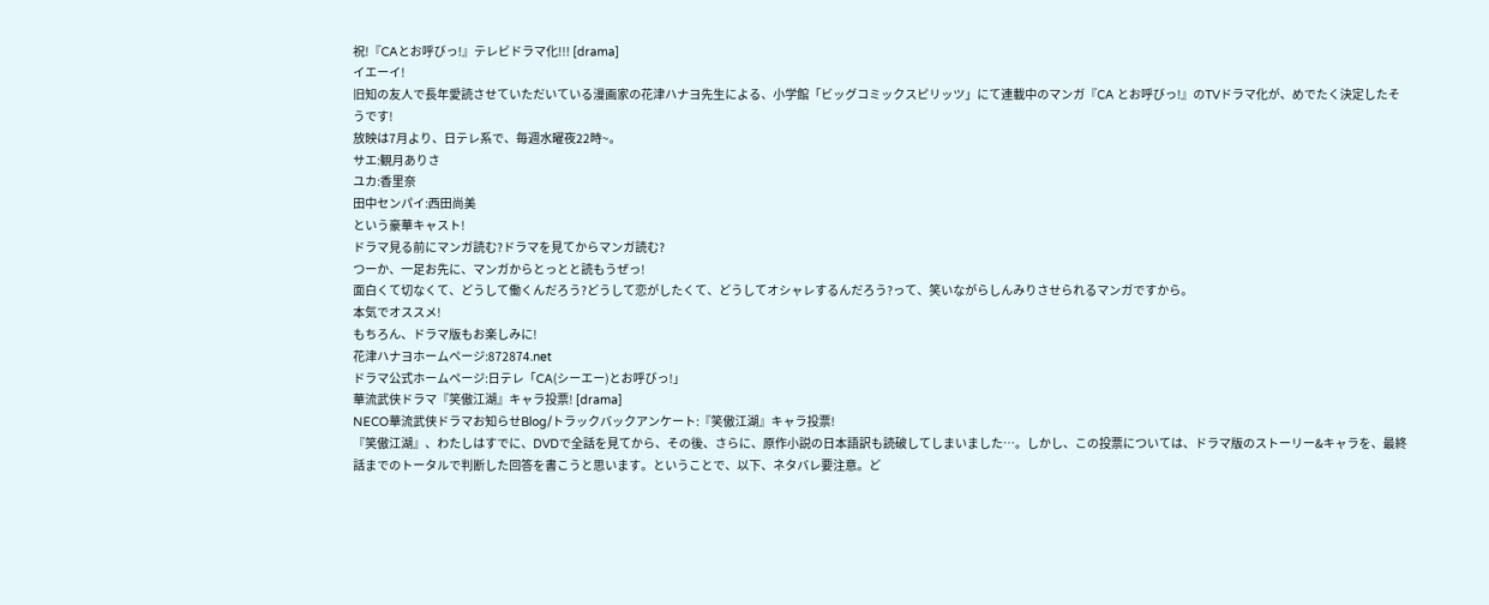祝!『CAとお呼びっ!』テレビドラマ化!!! [drama]
イエーイ!
旧知の友人で長年愛読させていただいている漫画家の花津ハナヨ先生による、小学館「ビッグコミックスピリッツ」にて連載中のマンガ『CA とお呼びっ!』のTVドラマ化が、めでたく決定したそうです!
放映は7月より、日テレ系で、毎週水曜夜22時~。
サエ:観月ありさ
ユカ:香里奈
田中センパイ:西田尚美
という豪華キャスト!
ドラマ見る前にマンガ読む?ドラマを見てからマンガ読む?
つーか、一足お先に、マンガからとっとと読もうぜっ!
面白くて切なくて、どうして働くんだろう?どうして恋がしたくて、どうしてオシャレするんだろう?って、笑いながらしんみりさせられるマンガですから。
本気でオススメ!
もちろん、ドラマ版もお楽しみに!
花津ハナヨホームページ:872874.net
ドラマ公式ホームページ:日テレ「CA(シーエー)とお呼びっ!」
華流武侠ドラマ『笑傲江湖』キャラ投票! [drama]
NECO華流武侠ドラマお知らせBlog/トラックバックアンケート:『笑傲江湖』キャラ投票!
『笑傲江湖』、わたしはすでに、DVDで全話を見てから、その後、さらに、原作小説の日本語訳も読破してしまいました…。しかし、この投票については、ドラマ版のストーリー&キャラを、最終話までのトータルで判断した回答を書こうと思います。ということで、以下、ネタバレ要注意。ど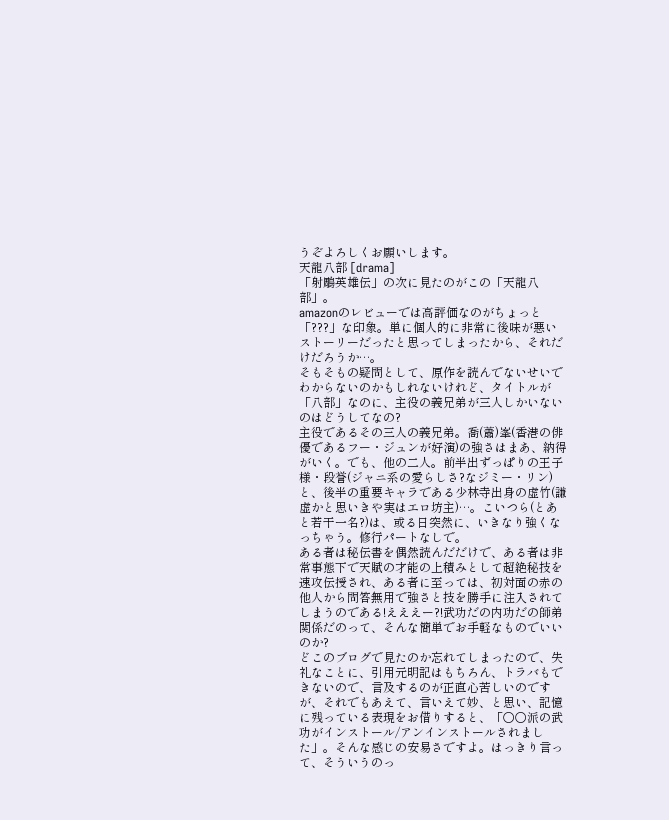うぞよろしくお願いします。
天龍八部 [drama]
「射鵰英雄伝」の次に見たのがこの「天龍八部」。
amazonのレビューでは高評価なのがちょっと「???」な印象。単に個人的に非常に後味が悪いストーリーだったと思ってしまったから、それだけだろうか…。
そもそもの疑問として、原作を読んでないせいでわからないのかもしれないけれど、タイトルが「八部」なのに、主役の義兄弟が三人しかいないのはどうしてなの?
主役であるその三人の義兄弟。喬(蕭)峯(香港の俳優であるフー・ジュンが好演)の強さはまあ、納得がいく。でも、他の二人。前半出ずっぱりの王子様・段誉(ジャニ系の愛らしさ?なジミー・リン)と、後半の重要キャラである少林寺出身の虚竹(謙虚かと思いきや実はエロ坊主)…。こいつら(とあと若干一名?)は、或る日突然に、いきなり強くなっちゃう。修行パートなしで。
ある者は秘伝書を偶然読んだだけで、ある者は非常事態下で天賦の才能の上積みとして超絶秘技を速攻伝授され、ある者に至っては、初対面の赤の他人から問答無用で強さと技を勝手に注入されてしまうのである!えええー?!武功だの内功だの師弟関係だのって、そんな簡単でお手軽なものでいいのか?
どこのブログで見たのか忘れてしまったので、失礼なことに、引用元明記はもちろん、トラバもできないので、言及するのが正直心苦しいのですが、それでもあえて、言いえて妙、と思い、記憶に残っている表現をお借りすると、「○○派の武功がインストール/アンインストールされました」。そんな感じの安易さですよ。はっきり言って、そういうのっ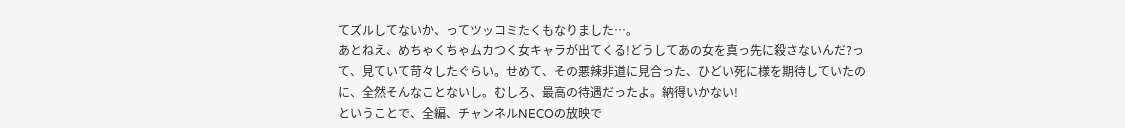てズルしてないか、ってツッコミたくもなりました…。
あとねえ、めちゃくちゃムカつく女キャラが出てくる!どうしてあの女を真っ先に殺さないんだ?って、見ていて苛々したぐらい。せめて、その悪辣非道に見合った、ひどい死に様を期待していたのに、全然そんなことないし。むしろ、最高の待遇だったよ。納得いかない!
ということで、全編、チャンネルNECOの放映で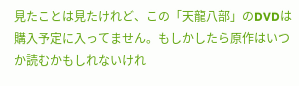見たことは見たけれど、この「天龍八部」のDVDは購入予定に入ってません。もしかしたら原作はいつか読むかもしれないけれ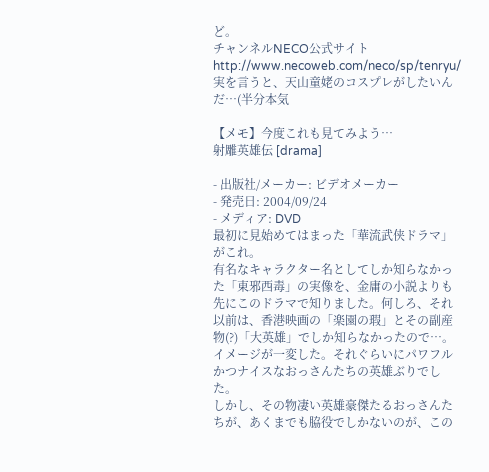ど。
チャンネルNECO公式サイト
http://www.necoweb.com/neco/sp/tenryu/
実を言うと、天山童姥のコスプレがしたいんだ…(半分本気

【メモ】今度これも見てみよう…
射雕英雄伝 [drama]

- 出版社/メーカー: ビデオメーカー
- 発売日: 2004/09/24
- メディア: DVD
最初に見始めてはまった「華流武侠ドラマ」がこれ。
有名なキャラクター名としてしか知らなかった「東邪西毒」の実像を、金庸の小説よりも先にこのドラマで知りました。何しろ、それ以前は、香港映画の「楽園の瑕」とその副産物(?)「大英雄」でしか知らなかったので…。イメージが一変した。それぐらいにパワフルかつナイスなおっさんたちの英雄ぶりでした。
しかし、その物凄い英雄豪傑たるおっさんたちが、あくまでも脇役でしかないのが、この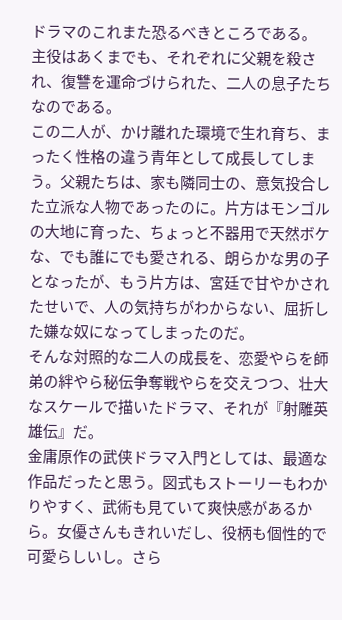ドラマのこれまた恐るべきところである。
主役はあくまでも、それぞれに父親を殺され、復讐を運命づけられた、二人の息子たちなのである。
この二人が、かけ離れた環境で生れ育ち、まったく性格の違う青年として成長してしまう。父親たちは、家も隣同士の、意気投合した立派な人物であったのに。片方はモンゴルの大地に育った、ちょっと不器用で天然ボケな、でも誰にでも愛される、朗らかな男の子となったが、もう片方は、宮廷で甘やかされたせいで、人の気持ちがわからない、屈折した嫌な奴になってしまったのだ。
そんな対照的な二人の成長を、恋愛やらを師弟の絆やら秘伝争奪戦やらを交えつつ、壮大なスケールで描いたドラマ、それが『射雕英雄伝』だ。
金庸原作の武侠ドラマ入門としては、最適な作品だったと思う。図式もストーリーもわかりやすく、武術も見ていて爽快感があるから。女優さんもきれいだし、役柄も個性的で可愛らしいし。さら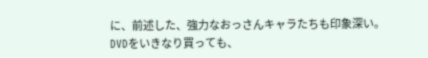に、前述した、強力なおっさんキャラたちも印象深い。
DVDをいきなり買っても、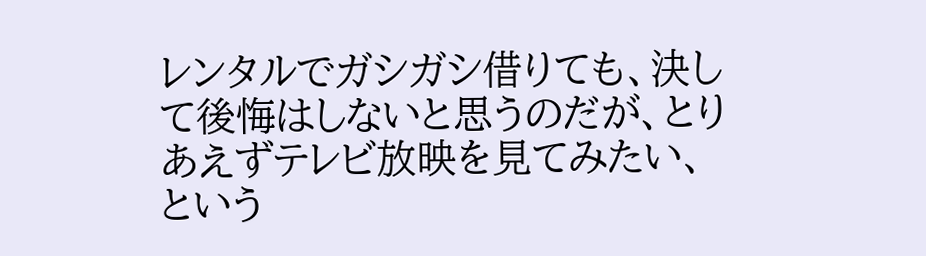レンタルでガシガシ借りても、決して後悔はしないと思うのだが、とりあえずテレビ放映を見てみたい、という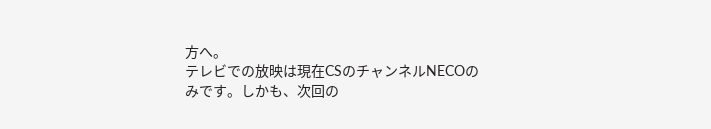方へ。
テレビでの放映は現在CSのチャンネルNECOのみです。しかも、次回の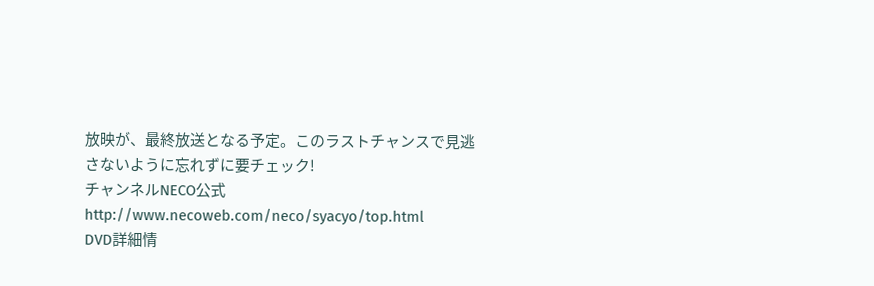放映が、最終放送となる予定。このラストチャンスで見逃さないように忘れずに要チェック!
チャンネルNECO公式
http://www.necoweb.com/neco/syacyo/top.html
DVD詳細情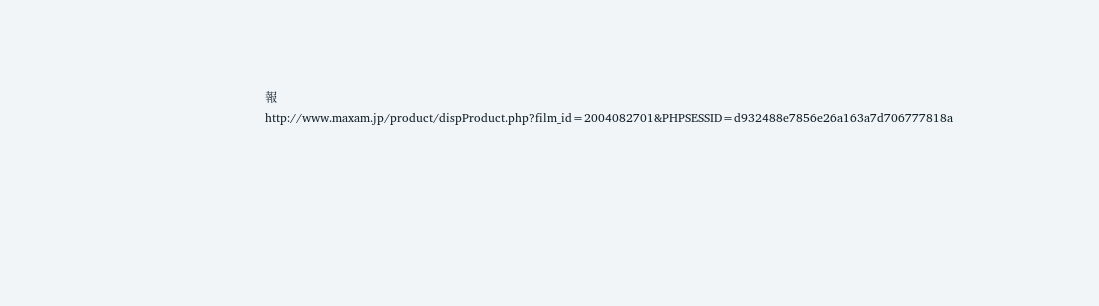報
http://www.maxam.jp/product/dispProduct.php?film_id=2004082701&PHPSESSID=d932488e7856e26a163a7d706777818a